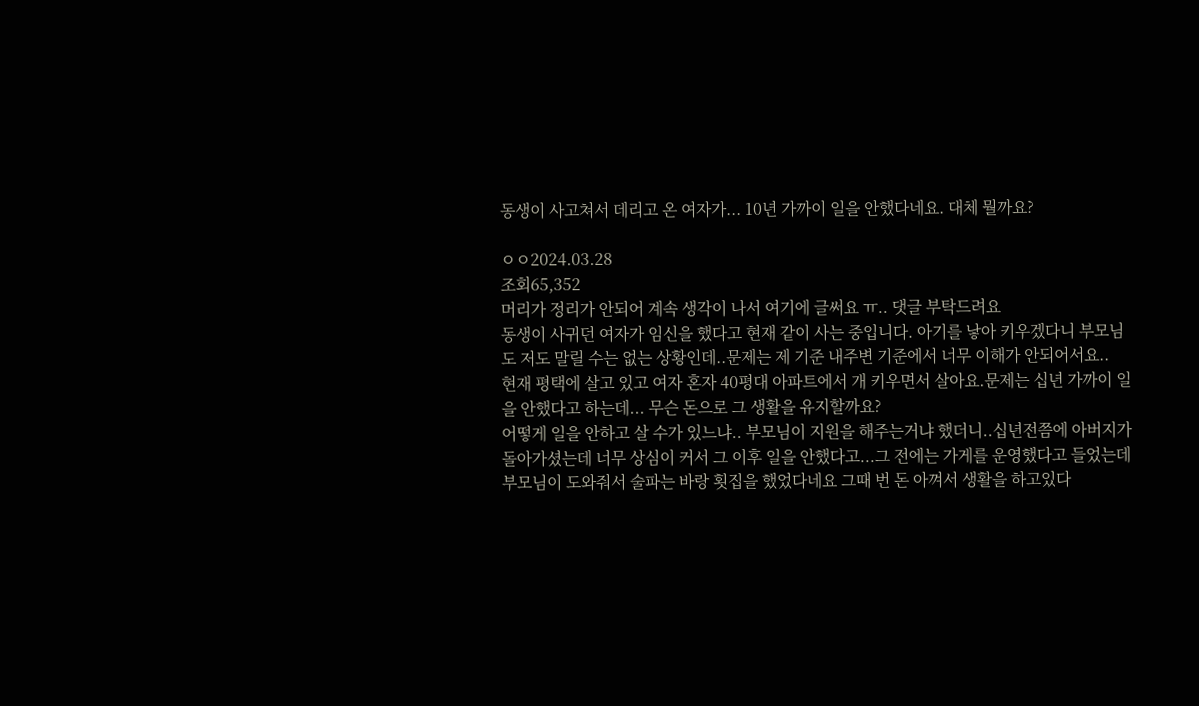동생이 사고쳐서 데리고 온 여자가... 10년 가까이 일을 안했다네요. 대체 뭘까요?

ㅇㅇ2024.03.28
조회65,352
머리가 정리가 안되어 계속 생각이 나서 여기에 글써요 ㅠ.. 댓글 부탁드려요
동생이 사귀던 여자가 임신을 했다고 현재 같이 사는 중입니다. 아기를 낳아 키우겠다니 부모님도 저도 말릴 수는 없는 상황인데..문제는 제 기준 내주변 기준에서 너무 이해가 안되어서요..
현재 평택에 살고 있고 여자 혼자 40평대 아파트에서 개 키우면서 살아요.문제는 십년 가까이 일을 안했다고 하는데... 무슨 돈으로 그 생활을 유지할까요?
어떻게 일을 안하고 살 수가 있느냐.. 부모님이 지원을 해주는거냐 했더니..십년전쯤에 아버지가 돌아가셨는데 너무 상심이 커서 그 이후 일을 안했다고...그 전에는 가게를 운영했다고 들었는데 부모님이 도와줘서 술파는 바랑 횟집을 했었다네요 그때 번 돈 아껴서 생활을 하고있다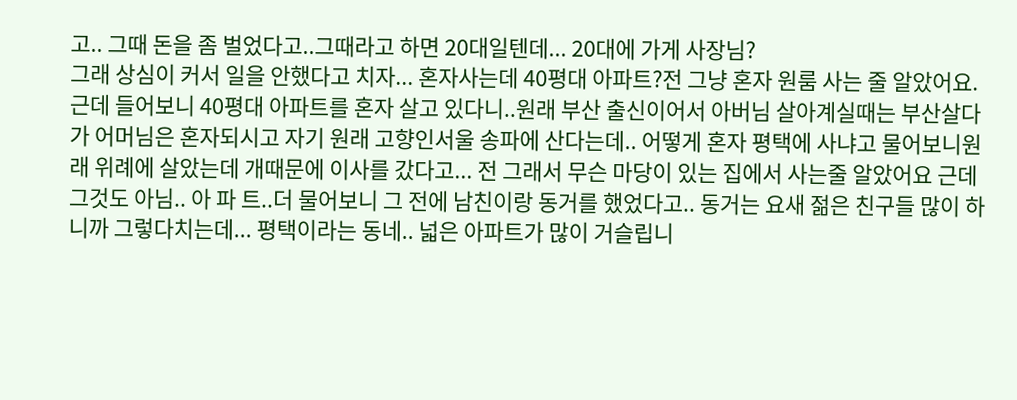고.. 그때 돈을 좀 벌었다고..그때라고 하면 20대일텐데... 20대에 가게 사장님?
그래 상심이 커서 일을 안했다고 치자... 혼자사는데 40평대 아파트?전 그냥 혼자 원룸 사는 줄 알았어요. 근데 들어보니 40평대 아파트를 혼자 살고 있다니..원래 부산 출신이어서 아버님 살아계실때는 부산살다가 어머님은 혼자되시고 자기 원래 고향인서울 송파에 산다는데.. 어떻게 혼자 평택에 사냐고 물어보니원래 위례에 살았는데 개때문에 이사를 갔다고... 전 그래서 무슨 마당이 있는 집에서 사는줄 알았어요 근데 그것도 아님.. 아 파 트..더 물어보니 그 전에 남친이랑 동거를 했었다고.. 동거는 요새 젊은 친구들 많이 하니까 그렇다치는데... 평택이라는 동네.. 넓은 아파트가 많이 거슬립니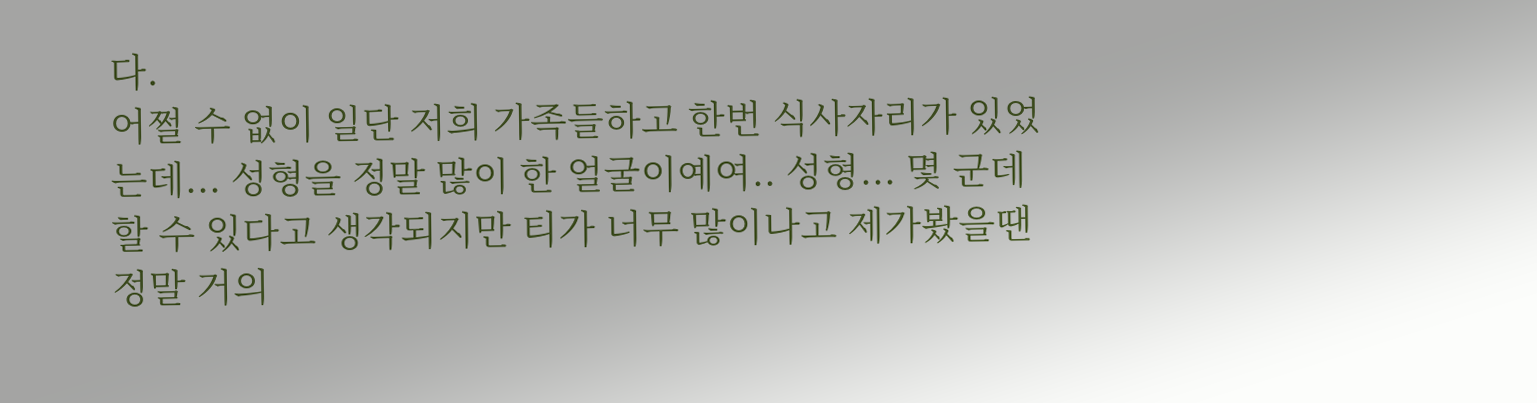다.
어쩔 수 없이 일단 저희 가족들하고 한번 식사자리가 있었는데... 성형을 정말 많이 한 얼굴이예여.. 성형... 몇 군데 할 수 있다고 생각되지만 티가 너무 많이나고 제가봤을땐 정말 거의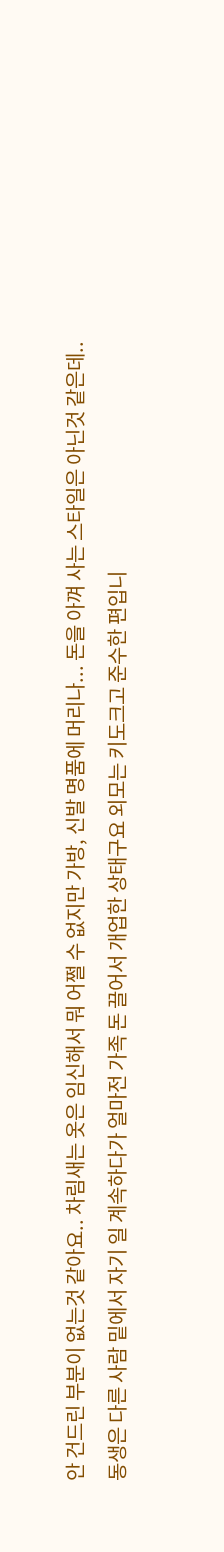안 건드린 부분이 없는것 같아요.. 차림새는 옷은 임신해서 뭐 어쩔 수 없지만 가방, 신발 명품에 머리나... 돈을 아껴 사는 스타일은 아닌것 같은데..
동생은 다른 사람 밑에서 자기 일 계속하다가 얼마전 가족 돈 끌어서 개업한 상태구요 외모는 키도크고 준수한 편입니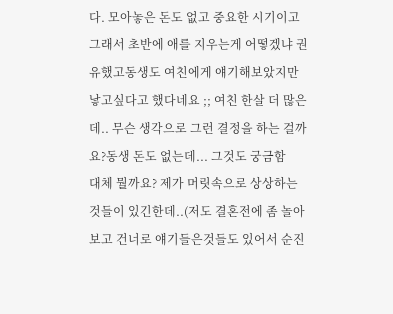다. 모아놓은 돈도 없고 중요한 시기이고 그래서 초반에 애를 지우는게 어떻겠냐 권유했고동생도 여친에게 얘기해보았지만 낳고싶다고 했다네요 ;; 여친 한살 더 많은데.. 무슨 생각으로 그런 결정을 하는 걸까요?동생 돈도 없는데... 그것도 궁금함
대체 뭘까요? 제가 머릿속으로 상상하는 것들이 있긴한데..(저도 결혼전에 좀 놀아보고 건너로 얘기들은것들도 있어서 순진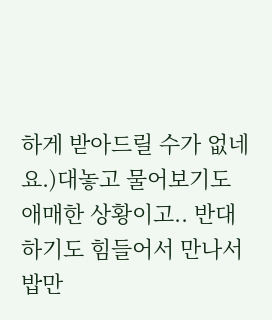하게 받아드릴 수가 없네요.)대놓고 물어보기도 애매한 상황이고.. 반대하기도 힘들어서 만나서 밥만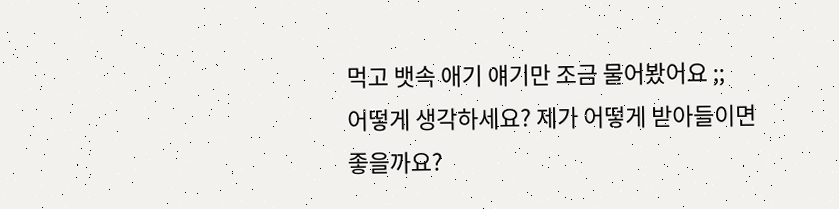먹고 뱃속 애기 얘기만 조금 물어봤어요 ;;
어떻게 생각하세요? 제가 어떻게 받아들이면 좋을까요?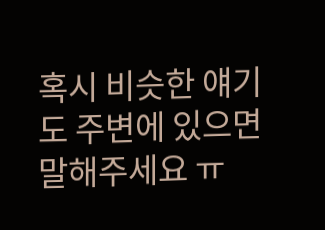혹시 비슷한 얘기도 주변에 있으면 말해주세요 ㅠ